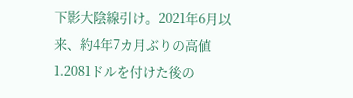下影大陰線引け。2021年6月以来、約4年7カ月ぶりの高値1.2081ドルを付けた後の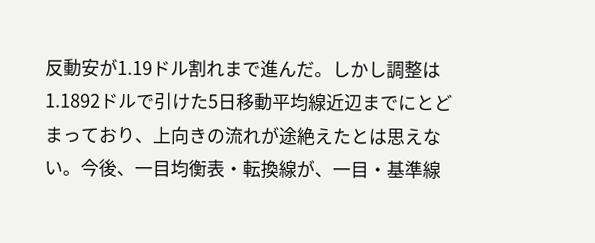反動安が1.19ドル割れまで進んだ。しかし調整は1.1892ドルで引けた5日移動平均線近辺までにとどまっており、上向きの流れが途絶えたとは思えない。今後、一目均衡表・転換線が、一目・基準線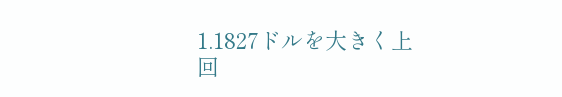1.1827ドルを大きく上回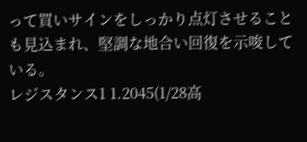って買いサインをしっかり点灯させることも見込まれ、堅調な地合い回復を示唆している。
レジスタンス1 1.2045(1/28高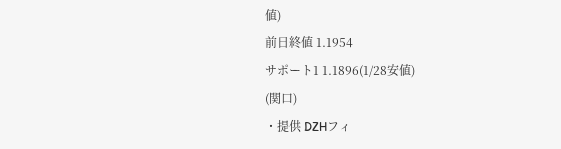値)
前日終値 1.1954
サポート1 1.1896(1/28安値)
(関口)
・提供 DZHフィ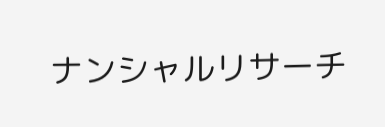ナンシャルリサーチ